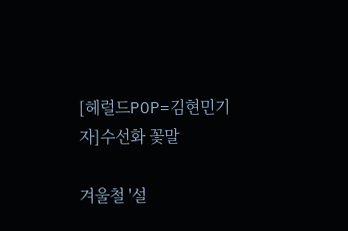[헤럴드POP=김현민기자]수선화 꽃말

겨울철 '설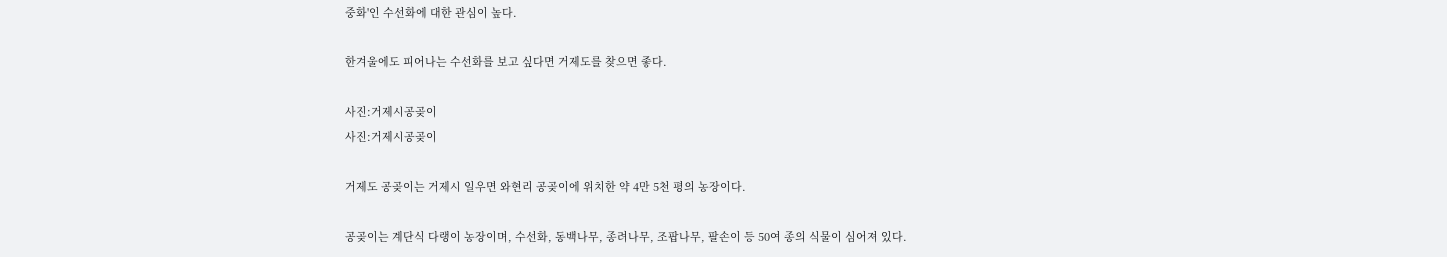중화'인 수선화에 대한 관심이 높다.

한겨울에도 피어나는 수선화를 보고 싶다면 거제도를 찾으면 좋다.

사진:거제시공곶이
사진:거제시공곶이

거제도 공곶이는 거제시 일우면 와현리 공곶이에 위치한 약 4만 5천 평의 농장이다.

공곶이는 계단식 다랭이 농장이며, 수선화, 동백나무, 종려나무, 조팝나무, 팔손이 등 50여 종의 식물이 심어져 있다.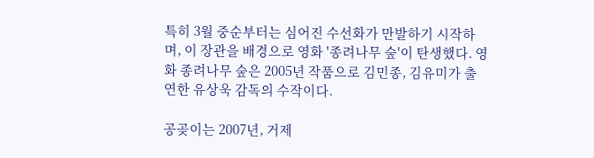특히 3월 중순부터는 심어진 수선화가 만발하기 시작하며, 이 장관을 배경으로 영화 '종려나무 숲'이 탄생했다. 영화 종려나무 숲은 2005년 작품으로 김민종, 김유미가 출연한 유상욱 감독의 수작이다.

공곶이는 2007년, 거제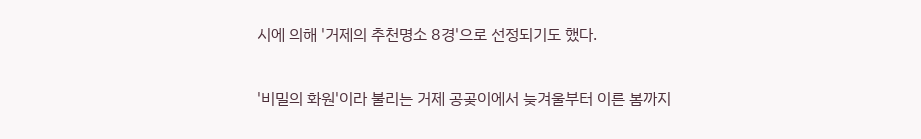시에 의해 '거제의 추천명소 8경'으로 선정되기도 했다.

'비밀의 화원'이라 불리는 거제 공곶이에서 늦겨울부터 이른 봄까지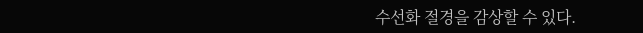수선화 절경을 감상할 수 있다.